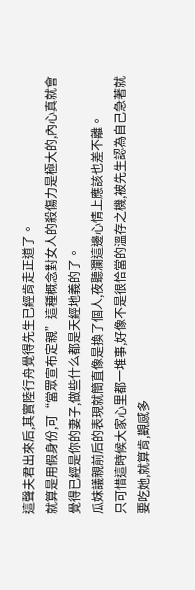這聲夫君出來后,其實陸行舟覺得先生已經肯走正道了。
就算是用假身份,可“當眾宣布定親”這種概念對女人的殺傷力是極大的,內心真就會覺得已經是你的妻子,做些什么都是天經地義的了。
瓜妹議親前后的表現就簡直像是換了個人,夜聽瀾這邊心情上應該也差不離。
只可惜這時候大家心里都一堆事,好像不是很恰當的溫存之機,被先生認為自己急著就要吃她,就算肯,觀感多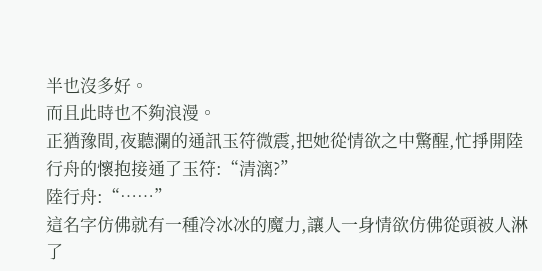半也沒多好。
而且此時也不夠浪漫。
正猶豫間,夜聽瀾的通訊玉符微震,把她從情欲之中驚醒,忙掙開陸行舟的懷抱接通了玉符:“清漓?”
陸行舟:“……”
這名字仿佛就有一種冷冰冰的魔力,讓人一身情欲仿佛從頭被人淋了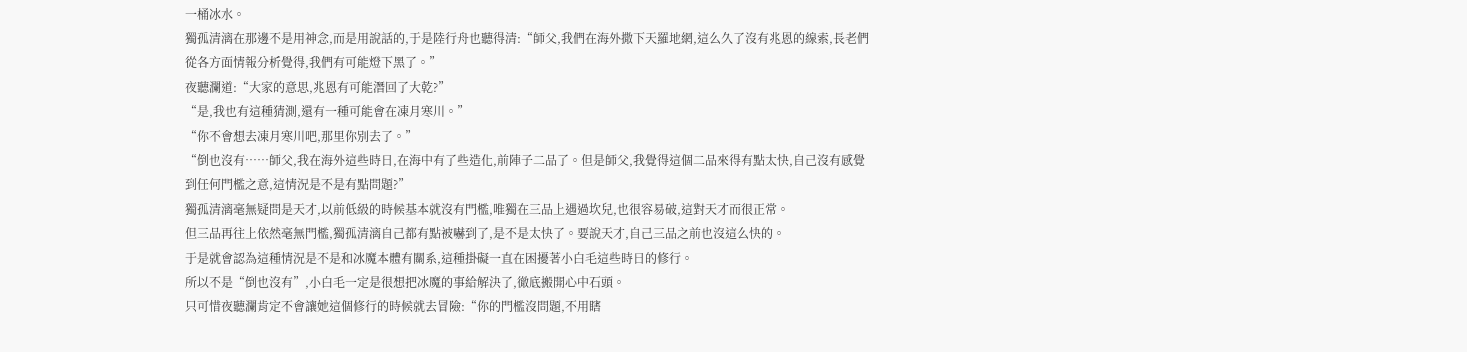一桶冰水。
獨孤清漓在那邊不是用神念,而是用說話的,于是陸行舟也聽得清:“師父,我們在海外撒下天羅地網,這么久了沒有兆恩的線索,長老們從各方面情報分析覺得,我們有可能燈下黑了。”
夜聽瀾道:“大家的意思,兆恩有可能潛回了大乾?”
“是,我也有這種猜測,還有一種可能會在凍月寒川。”
“你不會想去凍月寒川吧,那里你別去了。”
“倒也沒有……師父,我在海外這些時日,在海中有了些造化,前陣子二品了。但是師父,我覺得這個二品來得有點太快,自己沒有感覺到任何門檻之意,這情況是不是有點問題?”
獨孤清漓毫無疑問是天才,以前低級的時候基本就沒有門檻,唯獨在三品上遇過坎兒,也很容易破,這對天才而很正常。
但三品再往上依然毫無門檻,獨孤清漓自己都有點被嚇到了,是不是太快了。要說天才,自己三品之前也沒這么快的。
于是就會認為這種情況是不是和冰魔本體有關系,這種掛礙一直在困擾著小白毛這些時日的修行。
所以不是“倒也沒有”,小白毛一定是很想把冰魔的事給解決了,徹底搬開心中石頭。
只可惜夜聽瀾肯定不會讓她這個修行的時候就去冒險:“你的門檻沒問題,不用瞎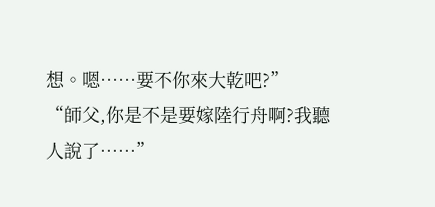想。嗯……要不你來大乾吧?”
“師父,你是不是要嫁陸行舟啊?我聽人說了……”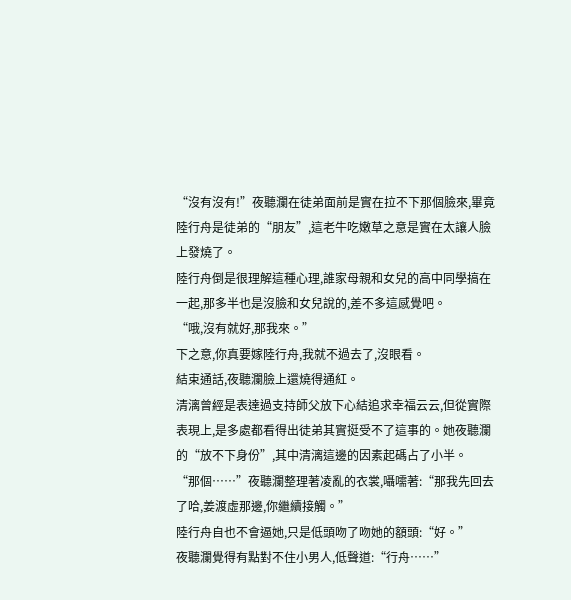“沒有沒有!”夜聽瀾在徒弟面前是實在拉不下那個臉來,畢竟陸行舟是徒弟的“朋友”,這老牛吃嫩草之意是實在太讓人臉上發燒了。
陸行舟倒是很理解這種心理,誰家母親和女兒的高中同學搞在一起,那多半也是沒臉和女兒說的,差不多這感覺吧。
“哦,沒有就好,那我來。”
下之意,你真要嫁陸行舟,我就不過去了,沒眼看。
結束通話,夜聽瀾臉上還燒得通紅。
清漓曾經是表達過支持師父放下心結追求幸福云云,但從實際表現上,是多處都看得出徒弟其實挺受不了這事的。她夜聽瀾的“放不下身份”,其中清漓這邊的因素起碼占了小半。
“那個……”夜聽瀾整理著凌亂的衣裳,囁嚅著:“那我先回去了哈,姜渡虛那邊,你繼續接觸。”
陸行舟自也不會逼她,只是低頭吻了吻她的額頭:“好。”
夜聽瀾覺得有點對不住小男人,低聲道:“行舟……”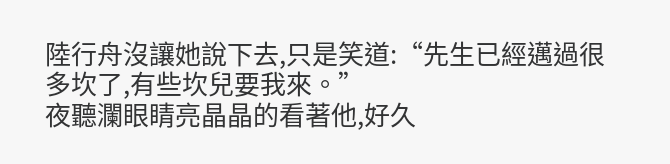陸行舟沒讓她說下去,只是笑道:“先生已經邁過很多坎了,有些坎兒要我來。”
夜聽瀾眼睛亮晶晶的看著他,好久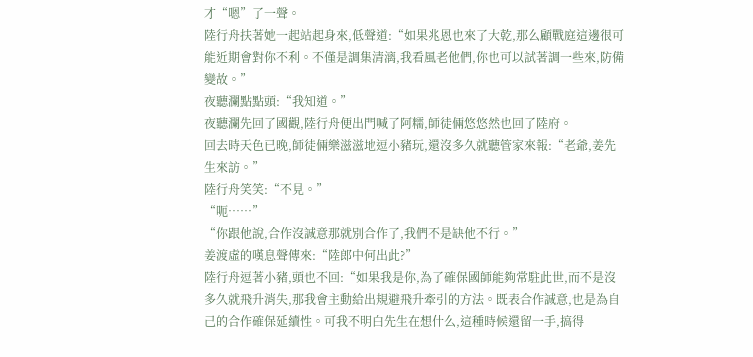才“嗯”了一聲。
陸行舟扶著她一起站起身來,低聲道:“如果兆恩也來了大乾,那么顧戰庭這邊很可能近期會對你不利。不僅是調集清漓,我看風老他們,你也可以試著調一些來,防備變故。”
夜聽瀾點點頭:“我知道。”
夜聽瀾先回了國觀,陸行舟便出門喊了阿糯,師徒倆悠悠然也回了陸府。
回去時天色已晚,師徒倆樂滋滋地逗小豬玩,還沒多久就聽管家來報:“老爺,姜先生來訪。”
陸行舟笑笑:“不見。”
“呃……”
“你跟他說,合作沒誠意那就別合作了,我們不是缺他不行。”
姜渡虛的嘆息聲傳來:“陸郎中何出此?”
陸行舟逗著小豬,頭也不回:“如果我是你,為了確保國師能夠常駐此世,而不是沒多久就飛升消失,那我會主動給出規避飛升牽引的方法。既表合作誠意,也是為自己的合作確保延續性。可我不明白先生在想什么,這種時候還留一手,搞得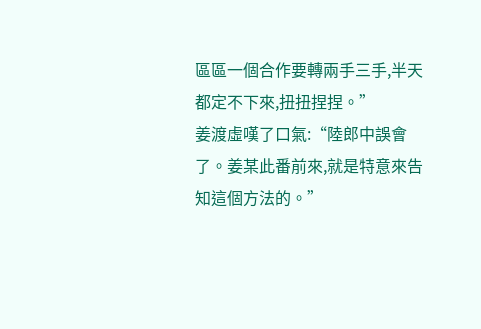區區一個合作要轉兩手三手,半天都定不下來,扭扭捏捏。”
姜渡虛嘆了口氣:“陸郎中誤會了。姜某此番前來,就是特意來告知這個方法的。”